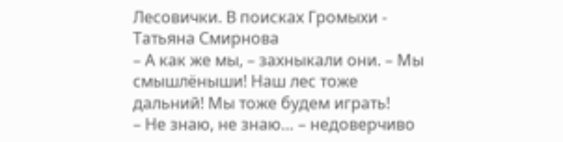Лесовички. В поисках Громыхи - Татьяна Смирнова
– А как же мы, – захныкали они. – Мы смышлёныши! Наш лес тоже дальний! Мы тоже будем играть!
– Не знаю, не знаю… – недоверчиво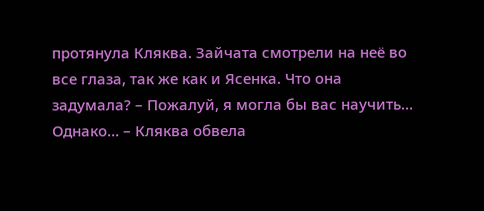протянула Кляква. Зайчата смотрели на неё во все глаза, так же как и Ясенка. Что она задумала? – Пожалуй, я могла бы вас научить… Однако… – Кляква обвела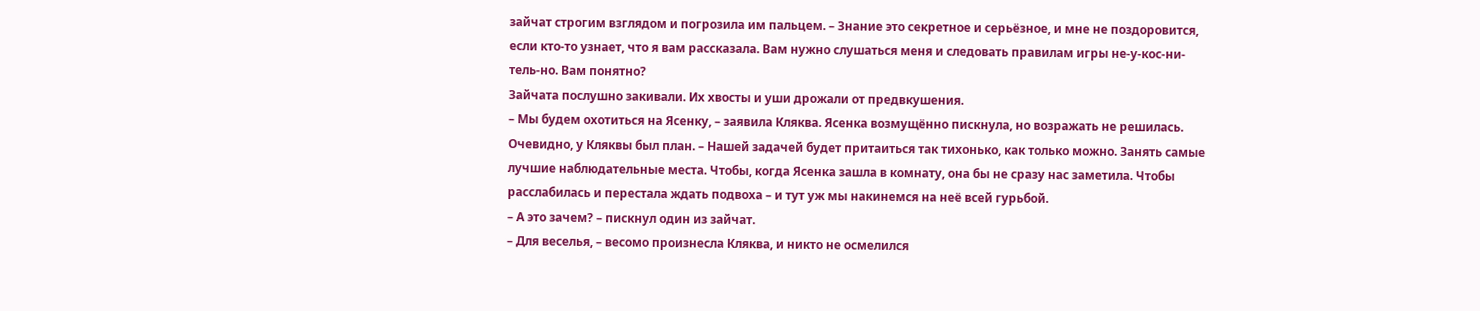зайчат строгим взглядом и погрозила им пальцем. – Знание это секретное и серьёзное, и мне не поздоровится, если кто-то узнает, что я вам рассказала. Вам нужно слушаться меня и следовать правилам игры не-у-кос-ни-тель-но. Вам понятно?
Зайчата послушно закивали. Их хвосты и уши дрожали от предвкушения.
– Мы будем охотиться на Ясенку, – заявила Кляква. Ясенка возмущённо пискнула, но возражать не решилась. Очевидно, у Кляквы был план. – Нашей задачей будет притаиться так тихонько, как только можно. Занять самые лучшие наблюдательные места. Чтобы, когда Ясенка зашла в комнату, она бы не сразу нас заметила. Чтобы расслабилась и перестала ждать подвоха – и тут уж мы накинемся на неё всей гурьбой.
– А это зачем? – пискнул один из зайчат.
– Для веселья, – весомо произнесла Кляква, и никто не осмелился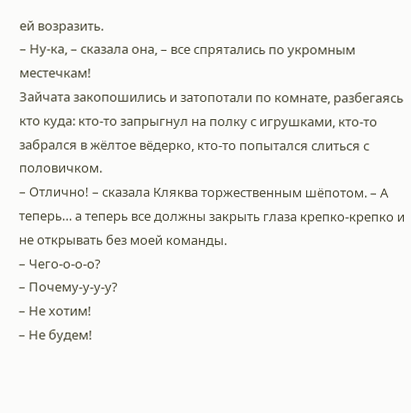ей возразить.
– Ну-ка, – сказала она, – все спрятались по укромным местечкам!
Зайчата закопошились и затопотали по комнате, разбегаясь кто куда: кто-то запрыгнул на полку с игрушками, кто-то забрался в жёлтое вёдерко, кто-то попытался слиться с половичком.
– Отлично! – сказала Кляква торжественным шёпотом. – А теперь… а теперь все должны закрыть глаза крепко-крепко и не открывать без моей команды.
– Чего-о-о-о?
– Почему-у-у-у?
– Не хотим!
– Не будем!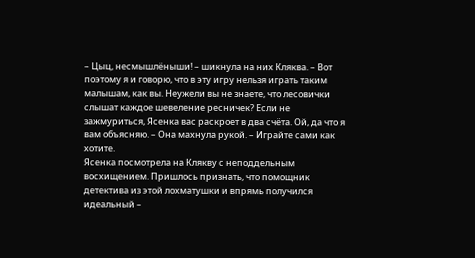– Цыц, несмышлёныши! – шикнула на них Кляква. – Вот поэтому я и говорю, что в эту игру нельзя играть таким малышам, как вы. Неужели вы не знаете, что лесовички слышат каждое шевеление ресничек? Если не зажмуриться, Ясенка вас раскроет в два счёта. Ой, да что я вам объясняю. – Она махнула рукой. – Играйте сами как хотите.
Ясенка посмотрела на Клякву с неподдельным восхищением. Пришлось признать, что помощник детектива из этой лохматушки и впрямь получился идеальный –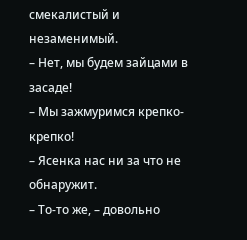смекалистый и незаменимый.
– Нет, мы будем зайцами в засаде!
– Мы зажмуримся крепко-крепко!
– Ясенка нас ни за что не обнаружит.
– То-то же, – довольно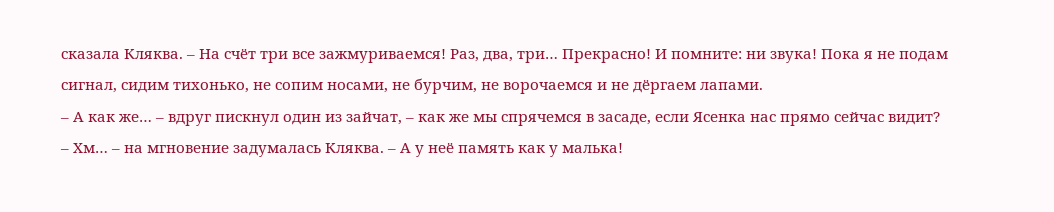сказала Кляква. – На счёт три все зажмуриваемся! Раз, два, три… Прекрасно! И помните: ни звука! Пока я не подам сигнал, сидим тихонько, не сопим носами, не бурчим, не ворочаемся и не дёргаем лапами.
– А как же… – вдруг пискнул один из зайчат, – как же мы спрячемся в засаде, если Ясенка нас прямо сейчас видит?
– Хм… – на мгновение задумалась Кляква. – А у неё память как у малька!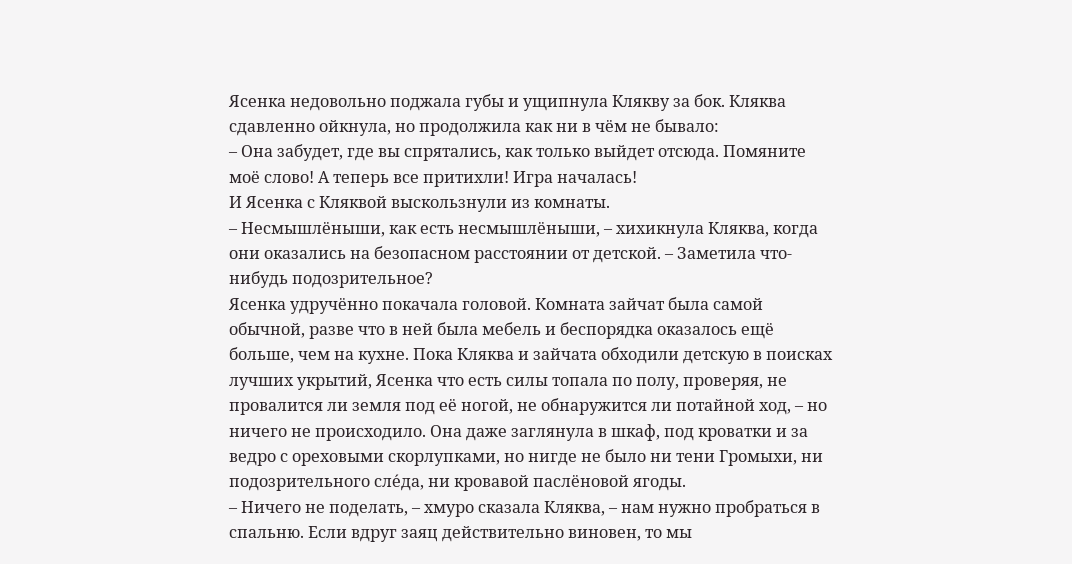Ясенка недовольно поджала губы и ущипнула Клякву за бок. Кляква сдавленно ойкнула, но продолжила как ни в чём не бывало:
– Она забудет, где вы спрятались, как только выйдет отсюда. Помяните моё слово! А теперь все притихли! Игра началась!
И Ясенка с Кляквой выскользнули из комнаты.
– Несмышлёныши, как есть несмышлёныши, – хихикнула Кляква, когда они оказались на безопасном расстоянии от детской. – Заметила что-нибудь подозрительное?
Ясенка удручённо покачала головой. Комната зайчат была самой обычной, разве что в ней была мебель и беспорядка оказалось ещё больше, чем на кухне. Пока Кляква и зайчата обходили детскую в поисках лучших укрытий, Ясенка что есть силы топала по полу, проверяя, не провалится ли земля под её ногой, не обнаружится ли потайной ход, – но ничего не происходило. Она даже заглянула в шкаф, под кроватки и за ведро с ореховыми скорлупками, но нигде не было ни тени Громыхи, ни подозрительного сле́да, ни кровавой паслёновой ягоды.
– Ничего не поделать, – хмуро сказала Кляква, – нам нужно пробраться в спальню. Если вдруг заяц действительно виновен, то мы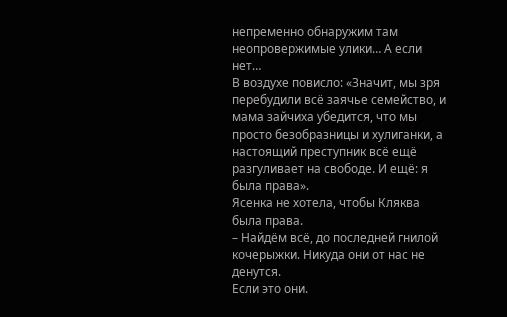непременно обнаружим там неопровержимые улики… А если нет…
В воздухе повисло: «Значит, мы зря перебудили всё заячье семейство, и мама зайчиха убедится, что мы просто безобразницы и хулиганки, а настоящий преступник всё ещё разгуливает на свободе. И ещё: я была права».
Ясенка не хотела, чтобы Кляква была права.
– Найдём всё, до последней гнилой кочерыжки. Никуда они от нас не денутся.
Если это они.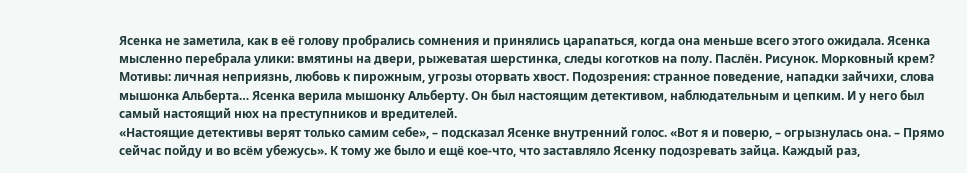Ясенка не заметила, как в её голову пробрались сомнения и принялись царапаться, когда она меньше всего этого ожидала. Ясенка мысленно перебрала улики: вмятины на двери, рыжеватая шерстинка, следы коготков на полу. Паслён. Рисунок. Морковный крем? Мотивы: личная неприязнь, любовь к пирожным, угрозы оторвать хвост. Подозрения: странное поведение, нападки зайчихи, слова мышонка Альберта… Ясенка верила мышонку Альберту. Он был настоящим детективом, наблюдательным и цепким. И у него был самый настоящий нюх на преступников и вредителей.
«Настоящие детективы верят только самим себе», – подсказал Ясенке внутренний голос. «Вот я и поверю, – огрызнулась она. – Прямо сейчас пойду и во всём убежусь». К тому же было и ещё кое-что, что заставляло Ясенку подозревать зайца. Каждый раз,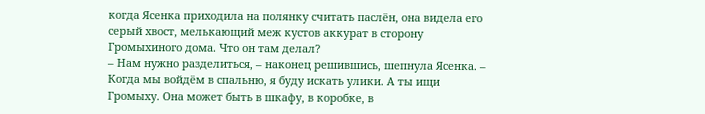когда Ясенка приходила на полянку считать паслён, она видела его серый хвост, мелькающий меж кустов аккурат в сторону Громыхиного дома. Что он там делал?
– Нам нужно разделиться, – наконец решившись, шепнула Ясенка. – Когда мы войдём в спальню, я буду искать улики. А ты ищи Громыху. Она может быть в шкафу, в коробке, в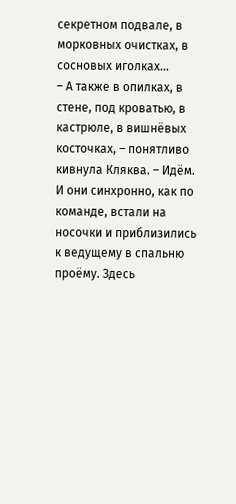секретном подвале, в морковных очистках, в сосновых иголках…
– А также в опилках, в стене, под кроватью, в кастрюле, в вишнёвых косточках, – понятливо кивнула Кляква. – Идём.
И они синхронно, как по команде, встали на носочки и приблизились к ведущему в спальню проёму. Здесь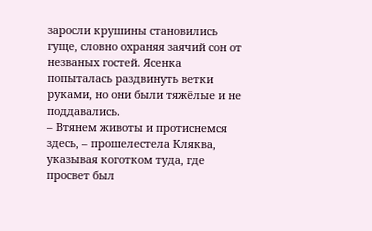заросли крушины становились гуще, словно охраняя заячий сон от незваных гостей. Ясенка попыталась раздвинуть ветки руками, но они были тяжёлые и не поддавались.
– Втянем животы и протиснемся здесь, – прошелестела Кляква, указывая коготком туда, где просвет был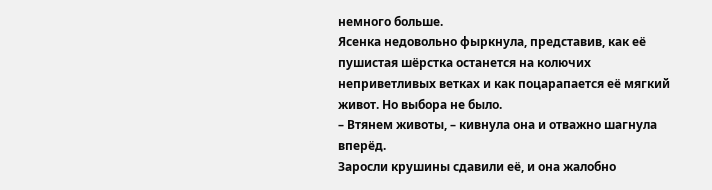немного больше.
Ясенка недовольно фыркнула, представив, как её пушистая шёрстка останется на колючих неприветливых ветках и как поцарапается её мягкий живот. Но выбора не было.
– Втянем животы, – кивнула она и отважно шагнула вперёд.
Заросли крушины сдавили её, и она жалобно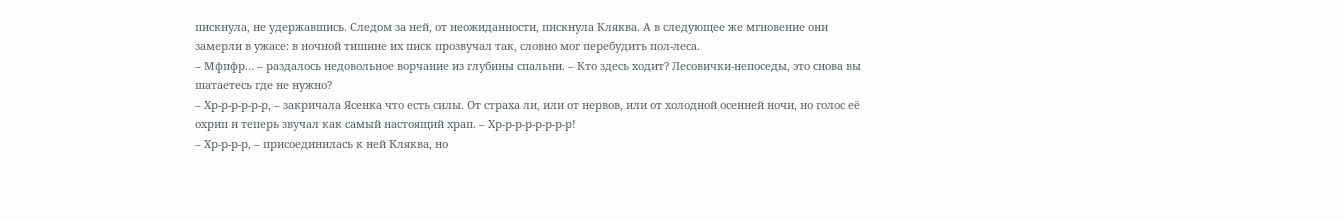пискнула, не удержавшись. Следом за ней, от неожиданности, пискнула Кляква. А в следующее же мгновение они замерли в ужасе: в ночной тишине их писк прозвучал так, словно мог перебудить пол-леса.
– Мфпфр… – раздалось недовольное ворчание из глубины спальни. – Кто здесь ходит? Лесовички-непоседы, это снова вы шатаетесь где не нужно?
– Хр-р-р-р-р-р, – закричала Ясенка что есть силы. От страха ли, или от нервов, или от холодной осенней ночи, но голос её охрип и теперь звучал как самый настоящий храп. – Хр-р-р-р-р-р-р-р!
– Хр-р-р-р, – присоединилась к ней Кляква, но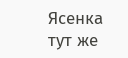Ясенка тут же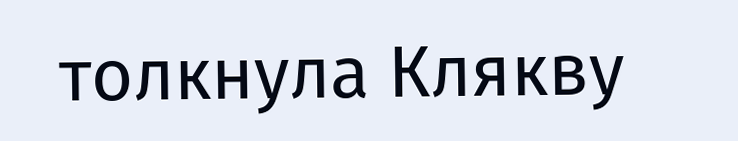толкнула Клякву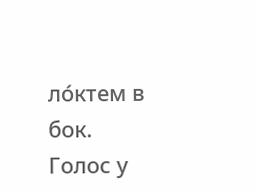ло́ктем в бок. Голос у